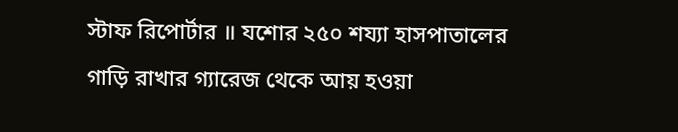স্টাফ রিপোর্টার ॥ যশোর ২৫০ শয্যা হাসপাতালের গাড়ি রাখার গ্যারেজ থেকে আয় হওয়া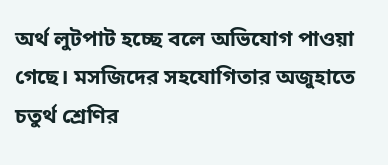অর্থ লুটপাট হচ্ছে বলে অভিযোগ পাওয়া গেছে। মসজিদের সহযোগিতার অজুহাতে চতুর্থ শ্রেণির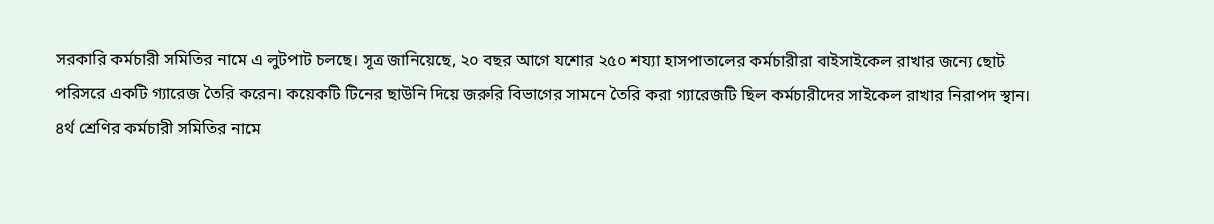সরকারি কর্মচারী সমিতির নামে এ লুটপাট চলছে। সূত্র জানিয়েছে, ২০ বছর আগে যশোর ২৫০ শয্যা হাসপাতালের কর্মচারীরা বাইসাইকেল রাখার জন্যে ছোট পরিসরে একটি গ্যারেজ তৈরি করেন। কয়েকটি টিনের ছাউনি দিয়ে জরুরি বিভাগের সামনে তৈরি করা গ্যারেজটি ছিল কর্মচারীদের সাইকেল রাখার নিরাপদ স্থান। ৪র্থ শ্রেণির কর্মচারী সমিতির নামে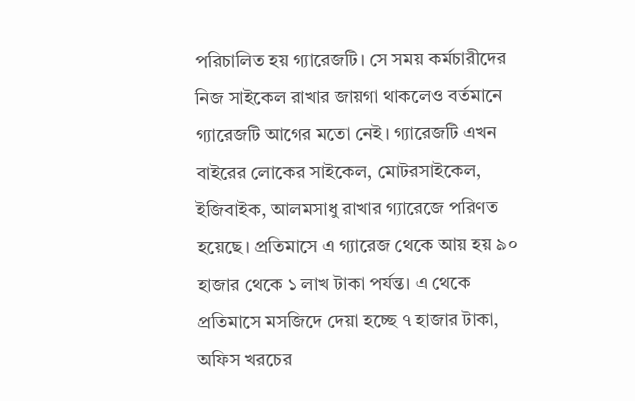পরিচালিত হয় গ্যারেজটি। সে সময় কর্মচারীদের নিজ সাইকেল রাখার জায়গা থাকলেও বর্তমানে গ্যারেজটি আগের মতো নেই। গ্যারেজটি এখন বাইরের লোকের সাইকেল, মোটরসাইকেল, ইজিবাইক, আলমসাধু রাখার গ্যারেজে পরিণত হয়েছে। প্রতিমাসে এ গ্যারেজ থেকে আয় হয় ৯০ হাজার থেকে ১ লাখ টাকা পর্যন্ত। এ থেকে প্রতিমাসে মসজিদে দেয়া হচ্ছে ৭ হাজার টাকা, অফিস খরচের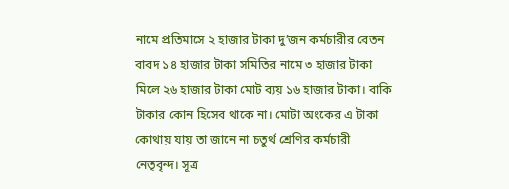নামে প্রতিমাসে ২ হাজার টাকা দু’জন কর্মচারীর বেতন বাবদ ১৪ হাজার টাকা সমিতির নামে ৩ হাজার টাকা মিলে ২৬ হাজার টাকা মোট ব্যয় ১৬ হাজার টাকা। বাকি টাকার কোন হিসেব থাকে না। মোটা অংকের এ টাকা কোথায় যায় তা জানে না চতুর্থ শ্রেণির কর্মচারী নেতৃবৃন্দ। সূত্র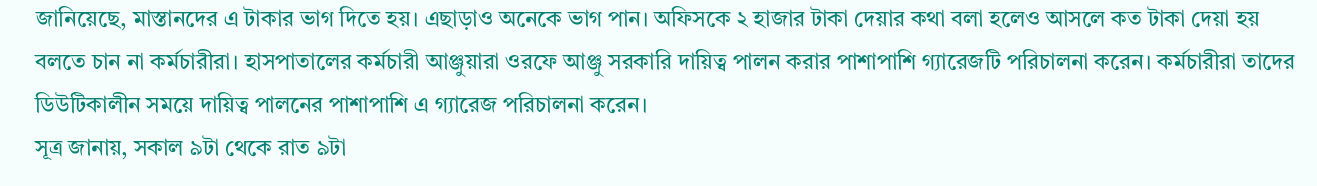জানিয়েছে, মাস্তানদের এ টাকার ভাগ দিতে হয়। এছাড়াও অনেকে ভাগ পান। অফিসকে ২ হাজার টাকা দেয়ার কথা বলা হলেও আসলে কত টাকা দেয়া হয় বলতে চান না কর্মচারীরা। হাসপাতালের কর্মচারী আঞ্জুয়ারা ওরফে আঞ্জু সরকারি দায়িত্ব পালন করার পাশাপাশি গ্যারেজটি পরিচালনা করেন। কর্মচারীরা তাদের ডিউটিকালীন সময়ে দায়িত্ব পালনের পাশাপাশি এ গ্যারেজ পরিচালনা করেন।
সূত্র জানায়, সকাল ৯টা থেকে রাত ৯টা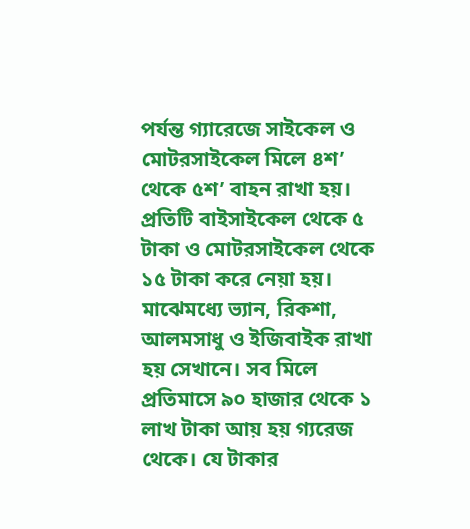পর্যন্ত গ্যারেজে সাইকেল ও মোটরসাইকেল মিলে ৪শ’ থেকে ৫শ’ বাহন রাখা হয়। প্রতিটি বাইসাইকেল থেকে ৫ টাকা ও মোটরসাইকেল থেকে ১৫ টাকা করে নেয়া হয়। মাঝেমধ্যে ভ্যান, রিকশা, আলমসাধু ও ইজিবাইক রাখা হয় সেখানে। সব মিলে প্রতিমাসে ৯০ হাজার থেকে ১ লাখ টাকা আয় হয় গ্যরেজ থেকে। যে টাকার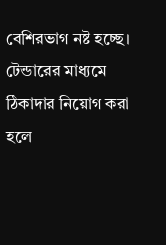বেশিরভাগ নষ্ট হচ্ছে। টেন্ডারের মাধ্যমে ঠিকাদার নিয়োগ করা হলে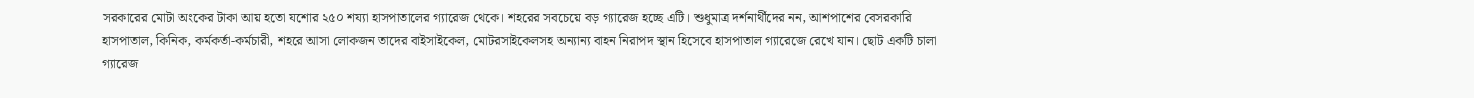সরকারের মোটা অংকের টাকা আয় হতো যশোর ২৫০ শয্যা হাসপাতালের গ্যারেজ থেকে। শহরের সবচেয়ে বড় গ্যারেজ হচ্ছে এটি। শুধুমাত্র দর্শনার্থীদের নন, আশপাশের বেসরকারি হাসপাতাল, কিনিক, কর্মকর্তা-কর্মচারী, শহরে আসা লোকজন তাদের বাইসাইকেল, মোটরসাইকেলসহ অন্যান্য বাহন নিরাপদ স্থান হিসেবে হাসপাতাল গ্যারেজে রেখে যান। ছোট একটি চালা গ্যারেজ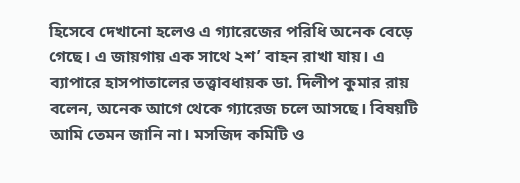হিসেবে দেখানো হলেও এ গ্যারেজের পরিধি অনেক বেড়ে গেছে। এ জায়গায় এক সাথে ২শ’ বাহন রাখা যায়। এ ব্যাপারে হাসপাতালের তত্ত্বাবধায়ক ডা. দিলীপ কুমার রায় বলেন, অনেক আগে থেকে গ্যারেজ চলে আসছে। বিষয়টি আমি তেমন জানি না। মসজিদ কমিটি ও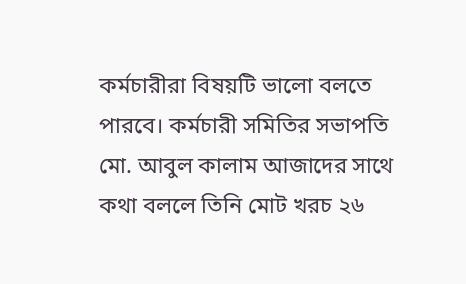কর্মচারীরা বিষয়টি ভালো বলতে পারবে। কর্মচারী সমিতির সভাপতি মো. আবুল কালাম আজাদের সাথে কথা বললে তিনি মোট খরচ ২৬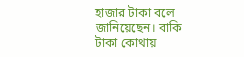হাজার টাকা বলে জানিয়েছেন। বাকি টাকা কোথায়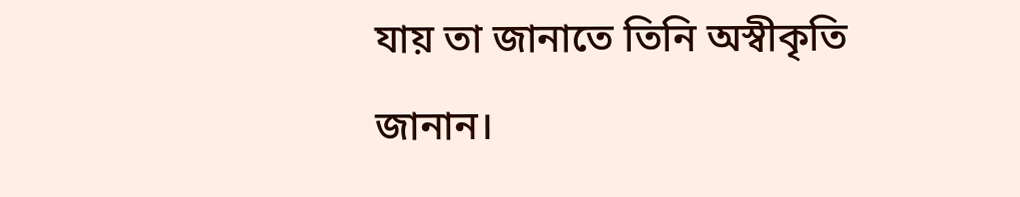যায় তা জানাতে তিনি অস্বীকৃতি জানান।